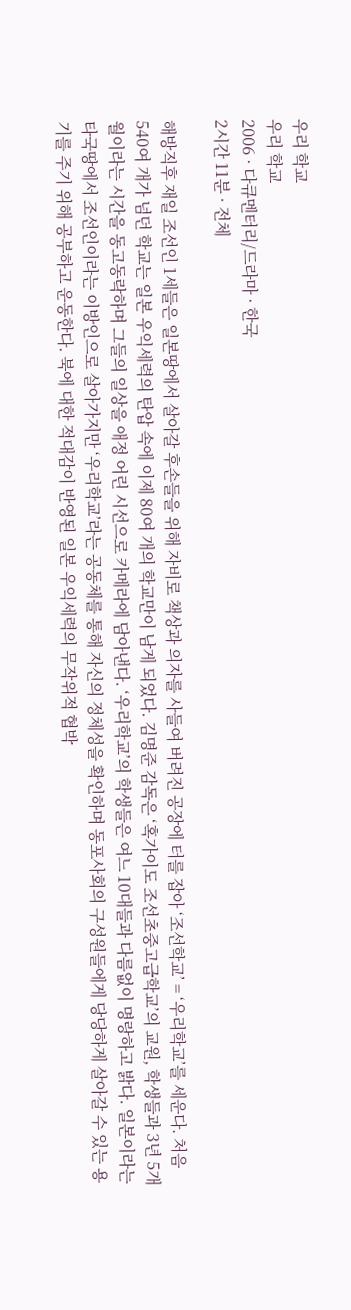우리 학교
우리 학교
2006 · 다큐멘터리/드라마 · 한국
2시간 11분 · 전체

해방직후 재일 조선인 1세들은 일본땅에서 살아갈 후손들을 위해 자비로 책상과 의자를 사들여 버려진 공장에 터를 잡아 ‘조선학교’ = ‘우리학교’를 세운다. 처음 540여 개가 넘던 학교는 일본 우익세력의 탄압 속에 이제 80여 개의 학교만이 남게 되었다. 김명준 감독은 ‘혹가이도 조선초중고급학교’의 교원, 학생들과 3년 5개월이라는 시간을 동고동락하며 그들의 일상을 애정 어린 시선으로 카메라에 담아낸다. ‘우리학교’의 학생들은 여느 10대들과 다름없이 명랑하고 밝다. 일본이라는 타국땅에서 조선인이라는 이방인으로 살아가지만 ‘우리학교’라는 공동체를 통해 자신의 정체성을 확인하며 동포사회의 구성원들에게 당당하게 살아갈 수 있는 용기를 주기 위해 공부하고 운동한다. 북에 대한 적대감이 반영된 일본 우익세력의 무작위적 협박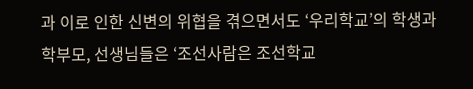과 이로 인한 신변의 위협을 겪으면서도 ‘우리학교’의 학생과 학부모, 선생님들은 ‘조선사람은 조선학교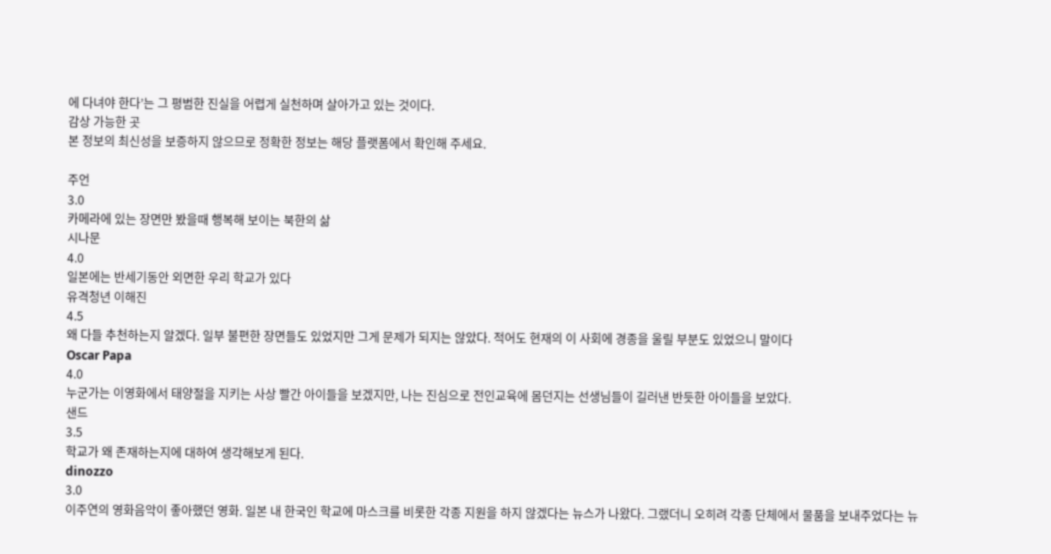에 다녀야 한다’는 그 평범한 진실을 어렵게 실천하며 살아가고 있는 것이다.
감상 가능한 곳
본 정보의 최신성을 보증하지 않으므로 정확한 정보는 해당 플랫폼에서 확인해 주세요.

주언
3.0
카메라에 있는 장면만 봤을때 행복해 보이는 북한의 삶
시나문
4.0
일본에는 반세기동안 외면한 우리 학교가 있다
유격청년 이해진
4.5
왜 다들 추천하는지 알겠다. 일부 불편한 장면들도 있었지만 그게 문제가 되지는 않았다. 적어도 현재의 이 사회에 경종을 울릴 부분도 있었으니 말이다
Oscar Papa
4.0
누군가는 이영화에서 태양절을 지키는 사상 빨간 아이들을 보겠지만, 나는 진심으로 전인교육에 몸던지는 선생님들이 길러낸 반듯한 아이들을 보았다.
샌드
3.5
학교가 왜 존재하는지에 대하여 생각해보게 된다.
dinozzo
3.0
이주연의 영화음악이 좋아했던 영화. 일본 내 한국인 학교에 마스크를 비롯한 각종 지원을 하지 않겠다는 뉴스가 나왔다. 그랬더니 오히려 각종 단체에서 물품을 보내주었다는 뉴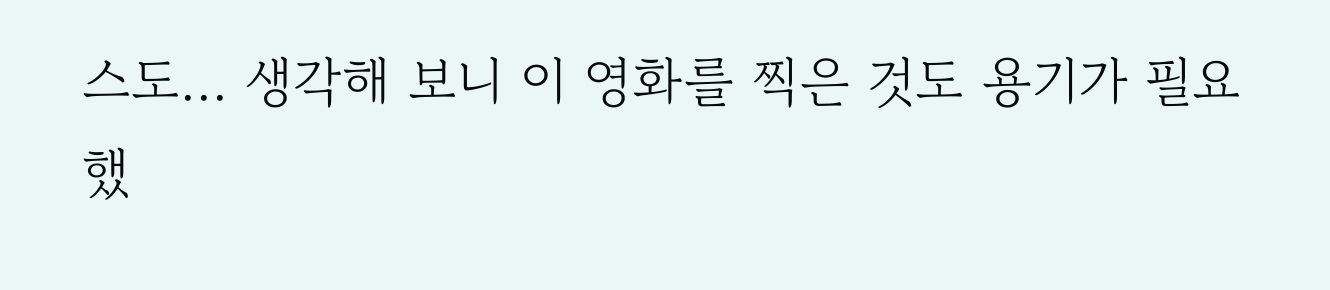스도... 생각해 보니 이 영화를 찍은 것도 용기가 필요했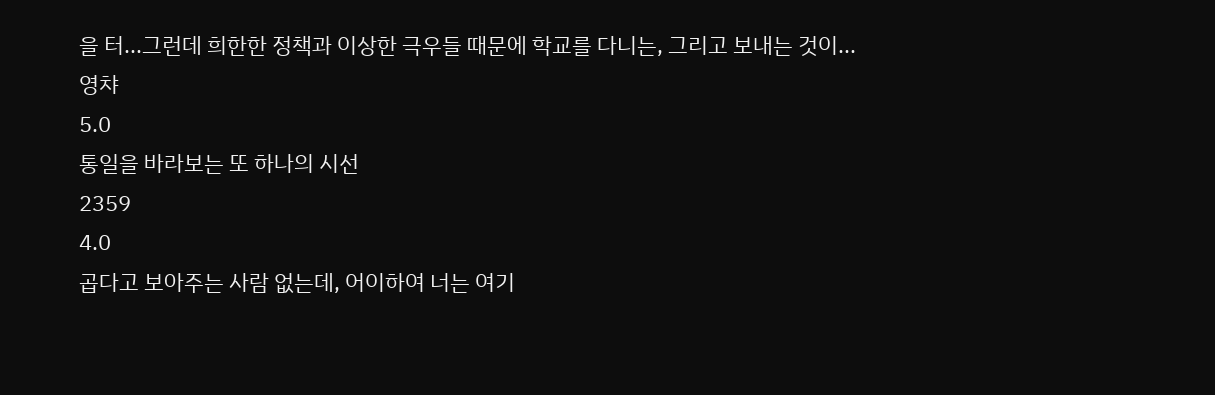을 터...그런데 희한한 정책과 이상한 극우들 때문에 학교를 다니는, 그리고 보내는 것이...
영챠
5.0
통일을 바라보는 또 하나의 시선
2359
4.0
곱다고 보아주는 사람 없는데, 어이하여 너는 여기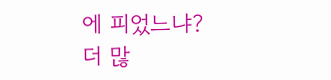에 피었느냐?
더 많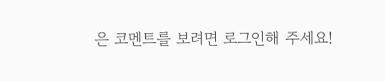은 코멘트를 보려면 로그인해 주세요!